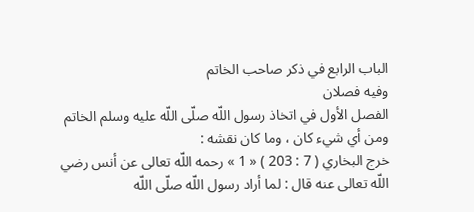الباب الرابع في ذكر صاحب الخاتم
وفيه فصلان
الفصل الأول في اتخاذ رسول اللّه صلّى اللّه عليه وسلم الخاتم ومن أي شيء كان ، وما كان نقشه :
خرج البخاري ( 7 : 203 ) « 1 » رحمه اللّه تعالى عن أنس رضي اللّه تعالى عنه قال : لما أراد رسول اللّه صلّى اللّه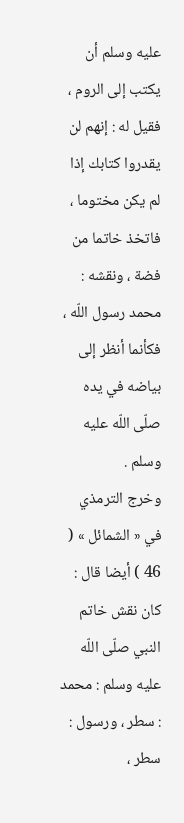عليه وسلم أن يكتب إلى الروم ، فقيل له : إنهم لن يقدروا كتابك إذا لم يكن مختوما ، فاتخذ خاتما من فضة ، ونقشه : محمد رسول اللّه ، فكأنما أنظر إلى بياضه في يده صلّى اللّه عليه وسلم .
وخرج الترمذي في « الشمائل » ( 46 ) أيضا قال : كان نقش خاتم النبي صلّى اللّه عليه وسلم : محمد : سطر ، ورسول : سطر ،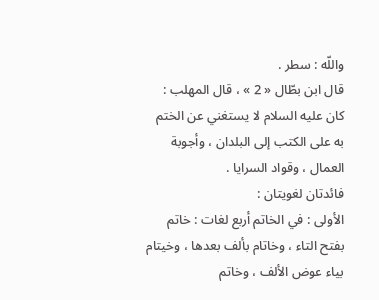واللّه : سطر .
قال ابن بطّال « 2 » ، قال المهلب : كان عليه السلام لا يستغني عن الختم به على الكتب إلى البلدان ، وأجوبة العمال ، وقواد السرايا .
فائدتان لغويتان :
الأولى : في الخاتم أربع لغات : خاتم بفتح التاء ، وخاتام بألف بعدها ، وخيتام بياء عوض الألف ، وخاتم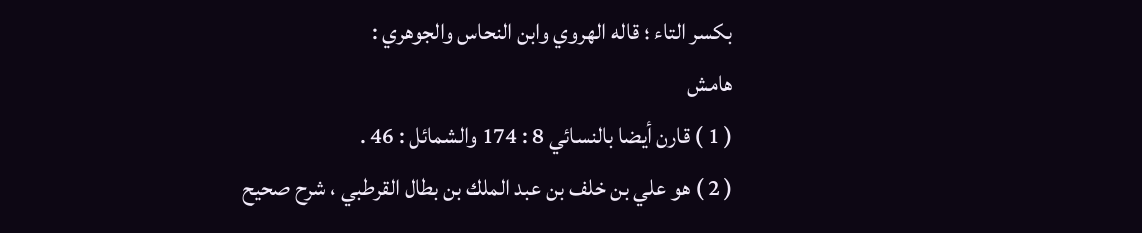بكسر التاء ؛ قاله الهروي وابن النحاس والجوهري :
هامش
( 1 ) قارن أيضا بالنسائي 8 : 174 والشمائل : 46 .
( 2 ) هو علي بن خلف بن عبد الملك بن بطال القرطبي ، شرح صحيح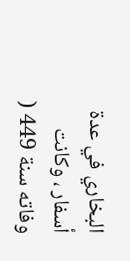البخاري في عدة أسفار ، وكانت وفاته سنة 449 (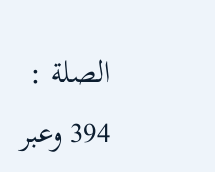الصلة : 394 وعبر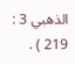الذهبي 3 : 219 ) .